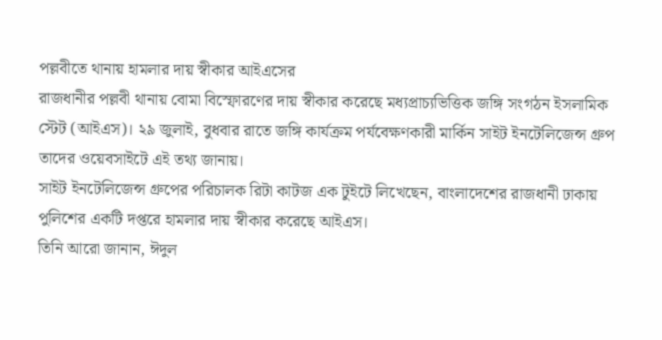পল্লবীতে থানায় হামলার দায় স্বীকার আইএসের
রাজধানীর পল্লবী থানায় বোমা বিস্ফোরণের দায় স্বীকার করেছে মধ্যপ্রাচ্যভিত্তিক জঙ্গি সংগঠন ইসলামিক স্টেট (আইএস)। ২৯ জুলাই, বুধবার রাতে জঙ্গি কার্যক্রম পর্যবেক্ষণকারী মার্কিন সাইট ইনটেলিজেন্স গ্রুপ তাদের ওয়েবসাইটে এই তথ্য জানায়।
সাইট ইনটেলিজেন্স গ্রুপের পরিচালক রিটা কাটজ এক টুইটে লিখেছেন, বাংলাদেশের রাজধানী ঢাকায় পুলিশের একটি দপ্তরে হামলার দায় স্বীকার করেছে আইএস।
তিনি আরো জানান, ঈদুল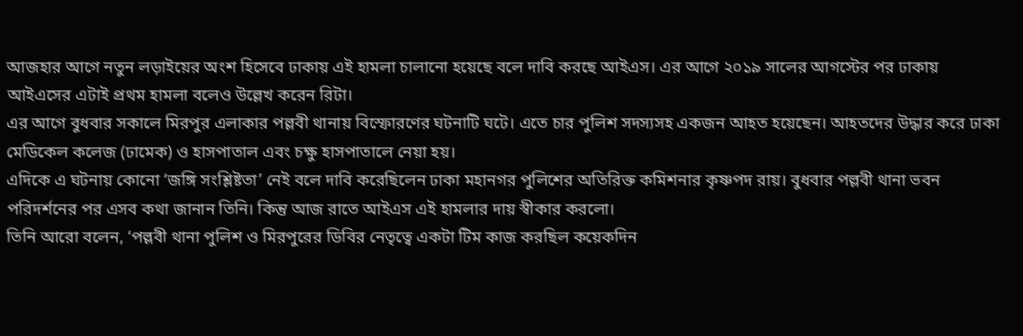আজহার আগে নতুন লড়াইয়ের অংশ হিসেবে ঢাকায় এই হামলা চালানো হয়েছে বলে দাবি করছে আইএস। এর আগে ২০১৯ সালের আগস্টের পর ঢাকায় আইএসের এটাই প্রথম হামলা বলেও উল্লেখ করেন রিটা।
এর আগে বুধবার সকালে মিরপুর এলাকার পল্লবী থানায় বিস্ফোরণের ঘটনাটি ঘটে। এতে চার পুলিশ সদস্যসহ একজন আহত হয়েছেন। আহতদের উদ্ধার করে ঢাকা মেডিকেল কলেজ (ঢামেক) ও হাসপাতাল এবং চক্ষু হাসপাতালে নেয়া হয়।
এদিকে এ ঘটনায় কোনো ‘জঙ্গি সংশ্লিষ্টতা’ নেই বলে দাবি করেছিলেন ঢাকা মহানগর পুলিশের অতিরিক্ত কমিশনার কৃষ্ণপদ রায়। বুধবার পল্লবী থানা ভবন পরিদর্শনের পর এসব কথা জানান তিনি। কিন্তু আজ রাতে আইএস এই হামলার দায় স্বীকার করলো।
তিনি আরো বলেন, ‘পল্লবী থানা পুলিশ ও মিরপুরের ডিবির নেতৃত্বে একটা টিম কাজ করছিল কয়েকদিন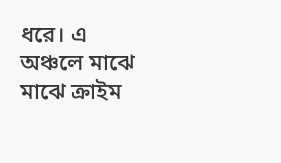ধরে। এ অঞ্চলে মাঝে মাঝে ক্রাইম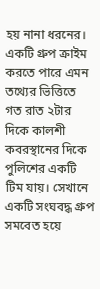হয় নানা ধরনের। একটি গ্রুপ ক্রাইম করতে পারে এমন তথ্যের ভিত্তিতে গত রাত ২টার দিকে কালশী কবরস্থানের দিকে পুলিশের একটি টিম যায়। সেখানে একটি সংঘবদ্ধ গ্রুপ সমবেত হয়ে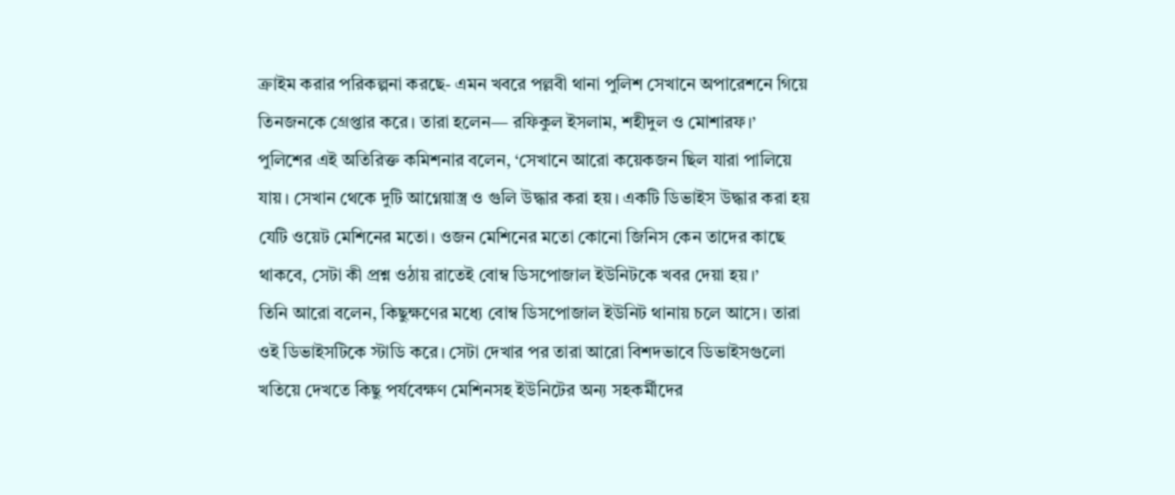ক্রাইম করার পরিকল্পনা করছে- এমন খবরে পল্লবী থানা পুলিশ সেখানে অপারেশনে গিয়ে তিনজনকে গ্রেপ্তার করে। তারা হলেন— রফিকুল ইসলাম, শহীদুল ও মোশারফ।’
পুলিশের এই অতিরিক্ত কমিশনার বলেন, ‘সেখানে আরো কয়েকজন ছিল যারা পালিয়ে যায়। সেখান থেকে দুটি আগ্নেয়াস্ত্র ও গুলি উদ্ধার করা হয়। একটি ডিভাইস উদ্ধার করা হয় যেটি ওয়েট মেশিনের মতো। ওজন মেশিনের মতো কোনো জিনিস কেন তাদের কাছে থাকবে, সেটা কী প্রশ্ন ওঠায় রাতেই বোম্ব ডিসপোজাল ইউনিটকে খবর দেয়া হয়।’
তিনি আরো বলেন, কিছুক্ষণের মধ্যে বোম্ব ডিসপোজাল ইউনিট থানায় চলে আসে। তারা ওই ডিভাইসটিকে স্টাডি করে। সেটা দেখার পর তারা আরো বিশদভাবে ডিভাইসগুলো খতিয়ে দেখতে কিছু পর্যবেক্ষণ মেশিনসহ ইউনিটের অন্য সহকর্মীদের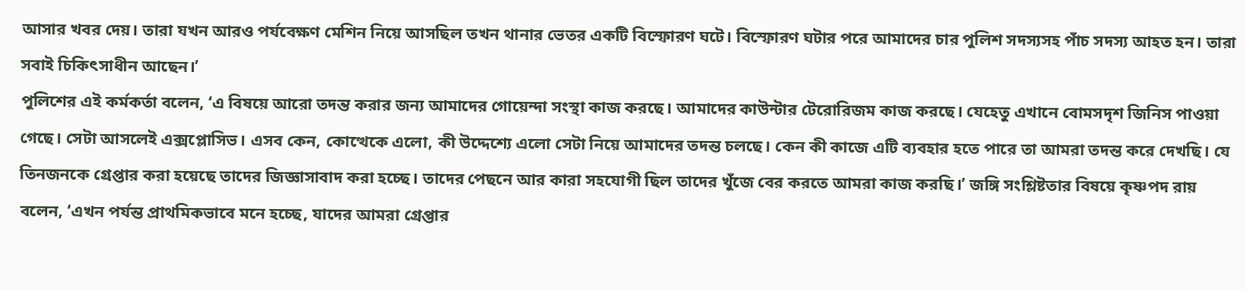আসার খবর দেয়। তারা যখন আরও পর্যবেক্ষণ মেশিন নিয়ে আসছিল তখন থানার ভেতর একটি বিস্ফোরণ ঘটে। বিস্ফোরণ ঘটার পরে আমাদের চার পুলিশ সদস্যসহ পাঁচ সদস্য আহত হন। তারা সবাই চিকিৎসাধীন আছেন।’
পুলিশের এই কর্মকর্তা বলেন, ‘এ বিষয়ে আরো তদন্ত করার জন্য আমাদের গোয়েন্দা সংস্থা কাজ করছে। আমাদের কাউন্টার টেরোরিজম কাজ করছে। যেহেতু এখানে বোমসদৃশ জিনিস পাওয়া গেছে। সেটা আসলেই এক্সপ্লোসিভ। এসব কেন, কোত্থেকে এলো, কী উদ্দেশ্যে এলো সেটা নিয়ে আমাদের তদন্ত চলছে। কেন কী কাজে এটি ব্যবহার হতে পারে তা আমরা তদন্ত করে দেখছি। যে তিনজনকে গ্রেপ্তার করা হয়েছে তাদের জিজ্ঞাসাবাদ করা হচ্ছে। তাদের পেছনে আর কারা সহযোগী ছিল তাদের খুঁজে বের করতে আমরা কাজ করছি।’ জঙ্গি সংশ্লিষ্টতার বিষয়ে কৃষ্ণপদ রায় বলেন, ‘এখন পর্যন্ত প্রাথমিকভাবে মনে হচ্ছে, যাদের আমরা গ্রেপ্তার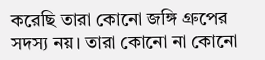করেছি তারা কোনো জঙ্গি গ্রুপের সদস্য নয়। তারা কোনো না কোনো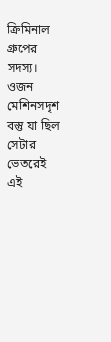ক্রিমিনাল গ্রুপের সদস্য। ওজন মেশিনসদৃশ বস্তু যা ছিল সেটার ভেতরেই এই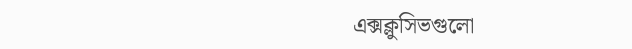এক্সক্লুসিভগুলো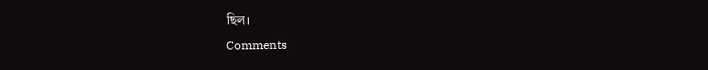ছিল।
Comments